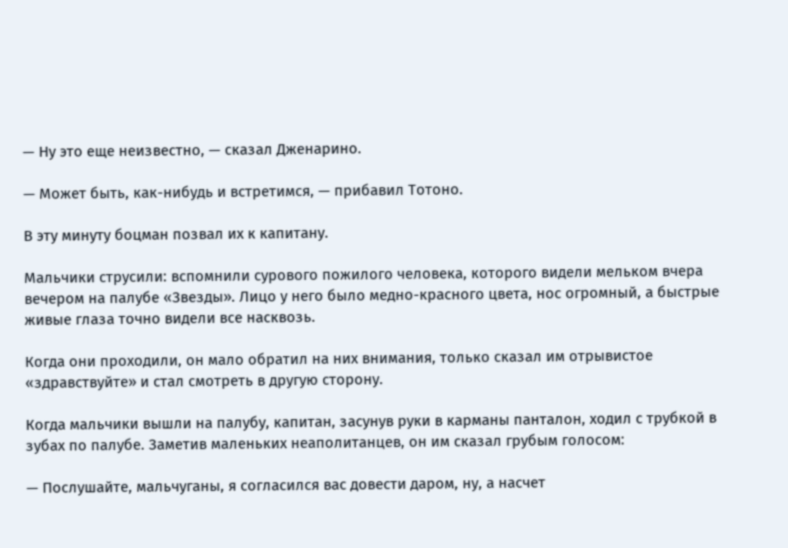— Ну это еще неизвестно, — сказал Дженарино.

— Может быть, как-нибудь и встретимся, — прибавил Тотоно.

В эту минуту боцман позвал их к капитану.

Мальчики струсили: вспомнили сурового пожилого человека, которого видели мельком вчера вечером на палубе «Звезды». Лицо у него было медно-красного цвета, нос огромный, а быстрые живые глаза точно видели все насквозь.

Когда они проходили, он мало обратил на них внимания, только сказал им отрывистое «здравствуйте» и стал смотреть в другую сторону.

Когда мальчики вышли на палубу, капитан, засунув руки в карманы панталон, ходил с трубкой в зубах по палубе. Заметив маленьких неаполитанцев, он им сказал грубым голосом:

— Послушайте, мальчуганы, я согласился вас довести даром, ну, а насчет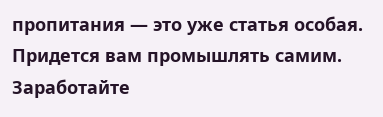пропитания — это уже статья особая. Придется вам промышлять самим. Заработайте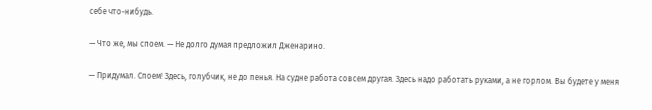себе что-нибудь.

— Что же, мы споем. — Не долго думая предложил Дженарино.

— Придумал. Споем! Здесь, голубчик, не до пенья. На судне работа совсем другая. Здесь надо работать руками, а не горлом. Вы будете у меня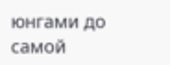юнгами до самой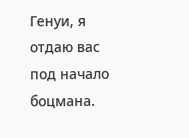Генуи, я отдаю вас под начало боцмана.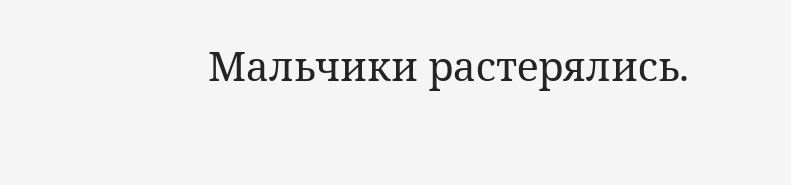Мальчики растерялись.